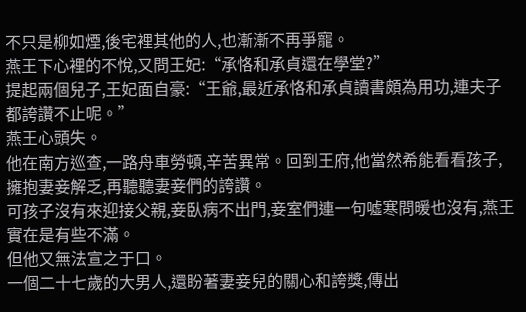不只是柳如煙,後宅裡其他的人,也漸漸不再爭寵。
燕王下心裡的不悅,又問王妃:“承恪和承貞還在學堂?”
提起兩個兒子,王妃面自豪:“王爺,最近承恪和承貞讀書頗為用功,連夫子都誇讚不止呢。”
燕王心頭失。
他在南方巡查,一路舟車勞頓,辛苦異常。回到王府,他當然希能看看孩子,擁抱妻妾解乏,再聽聽妻妾們的誇讚。
可孩子沒有來迎接父親,妾臥病不出門,妾室們連一句噓寒問暖也沒有,燕王實在是有些不滿。
但他又無法宣之于口。
一個二十七歲的大男人,還盼著妻妾兒的關心和誇獎,傳出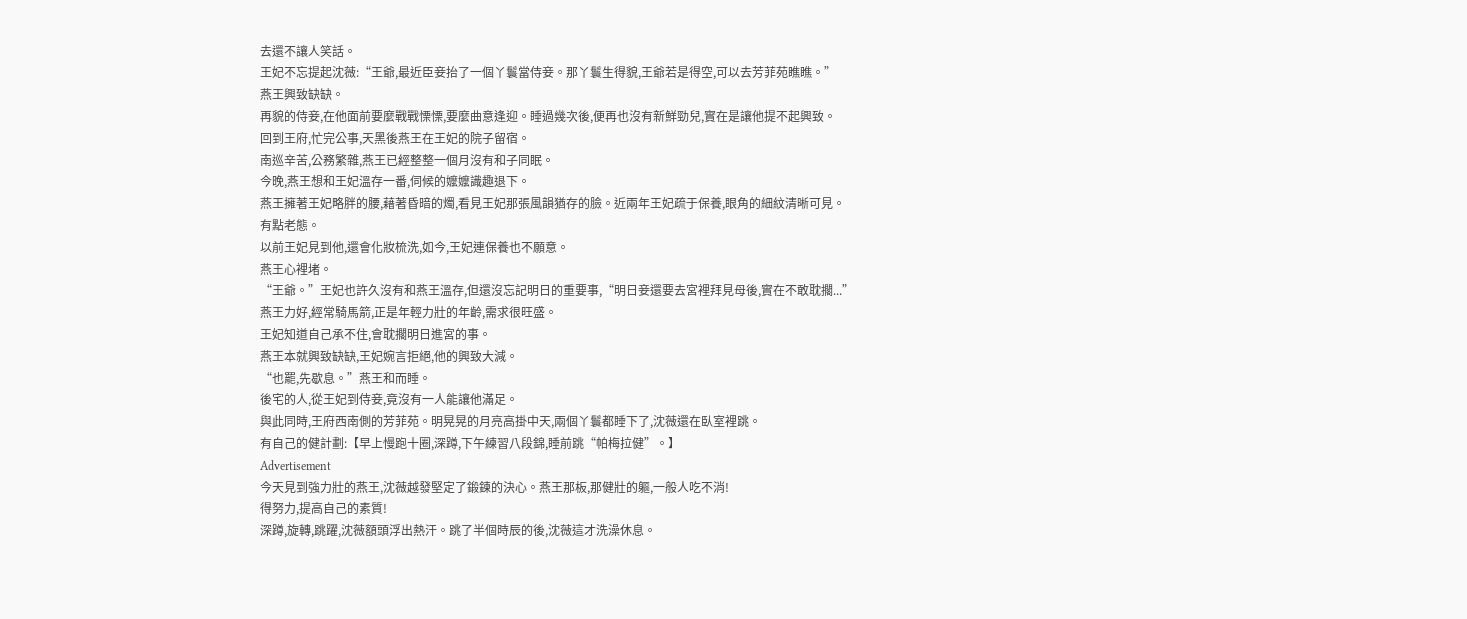去還不讓人笑話。
王妃不忘提起沈薇:“王爺,最近臣妾抬了一個丫鬟當侍妾。那丫鬟生得貌,王爺若是得空,可以去芳菲苑瞧瞧。”
燕王興致缺缺。
再貌的侍妾,在他面前要麼戰戰慄慄,要麼曲意逢迎。睡過幾次後,便再也沒有新鮮勁兒,實在是讓他提不起興致。
回到王府,忙完公事,天黑後燕王在王妃的院子留宿。
南巡辛苦,公務繁雜,燕王已經整整一個月沒有和子同眠。
今晚,燕王想和王妃溫存一番,伺候的嬤嬤識趣退下。
燕王擁著王妃略胖的腰,藉著昏暗的燭,看見王妃那張風韻猶存的臉。近兩年王妃疏于保養,眼角的細紋清晰可見。
有點老態。
以前王妃見到他,還會化妝梳洗,如今,王妃連保養也不願意。
燕王心裡堵。
“王爺。”王妃也許久沒有和燕王溫存,但還沒忘記明日的重要事,“明日妾還要去宮裡拜見母後,實在不敢耽擱...”
燕王力好,經常騎馬箭,正是年輕力壯的年齡,需求很旺盛。
王妃知道自己承不住,會耽擱明日進宮的事。
燕王本就興致缺缺,王妃婉言拒絕,他的興致大減。
“也罷,先歇息。”燕王和而睡。
後宅的人,從王妃到侍妾,竟沒有一人能讓他滿足。
與此同時,王府西南側的芳菲苑。明晃晃的月亮高掛中天,兩個丫鬟都睡下了,沈薇還在臥室裡跳。
有自己的健計劃:【早上慢跑十圈,深蹲,下午練習八段錦,睡前跳“帕梅拉健”。】
Advertisement
今天見到強力壯的燕王,沈薇越發堅定了鍛鍊的決心。燕王那板,那健壯的軀,一般人吃不消!
得努力,提高自己的素質!
深蹲,旋轉,跳躍,沈薇額頭浮出熱汗。跳了半個時辰的後,沈薇這才洗澡休息。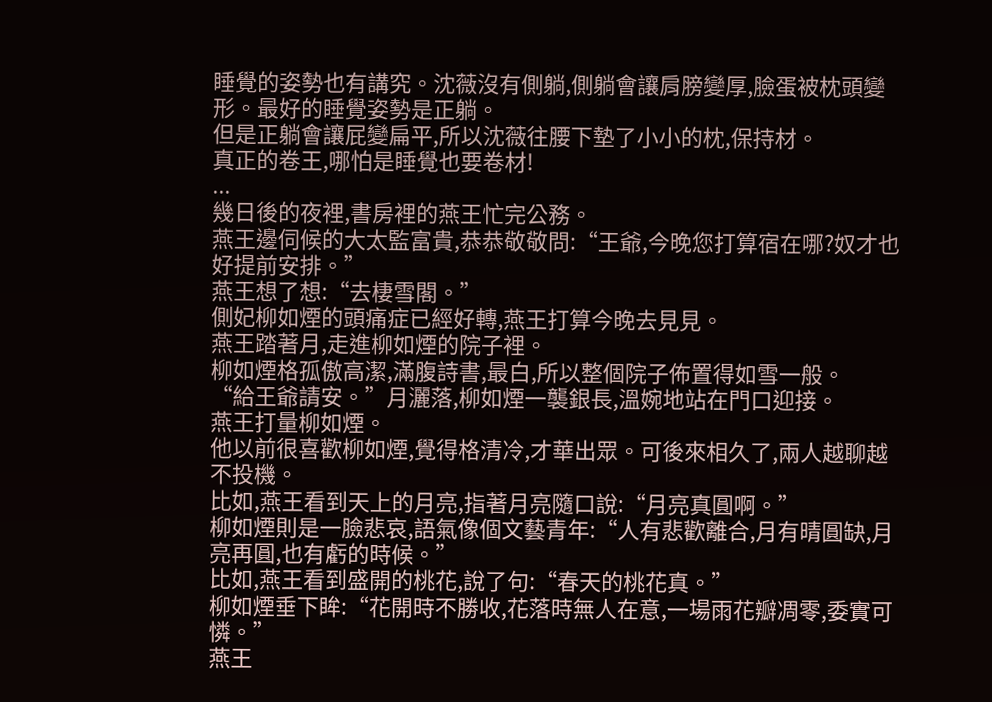睡覺的姿勢也有講究。沈薇沒有側躺,側躺會讓肩膀變厚,臉蛋被枕頭變形。最好的睡覺姿勢是正躺。
但是正躺會讓屁變扁平,所以沈薇往腰下墊了小小的枕,保持材。
真正的卷王,哪怕是睡覺也要卷材!
...
幾日後的夜裡,書房裡的燕王忙完公務。
燕王邊伺候的大太監富貴,恭恭敬敬問:“王爺,今晚您打算宿在哪?奴才也好提前安排。”
燕王想了想:“去棲雪閣。”
側妃柳如煙的頭痛症已經好轉,燕王打算今晚去見見。
燕王踏著月,走進柳如煙的院子裡。
柳如煙格孤傲高潔,滿腹詩書,最白,所以整個院子佈置得如雪一般。
“給王爺請安。”月灑落,柳如煙一襲銀長,溫婉地站在門口迎接。
燕王打量柳如煙。
他以前很喜歡柳如煙,覺得格清冷,才華出眾。可後來相久了,兩人越聊越不投機。
比如,燕王看到天上的月亮,指著月亮隨口說:“月亮真圓啊。”
柳如煙則是一臉悲哀,語氣像個文藝青年:“人有悲歡離合,月有晴圓缺,月亮再圓,也有虧的時候。”
比如,燕王看到盛開的桃花,說了句:“春天的桃花真。”
柳如煙垂下眸:“花開時不勝收,花落時無人在意,一場雨花瓣凋零,委實可憐。”
燕王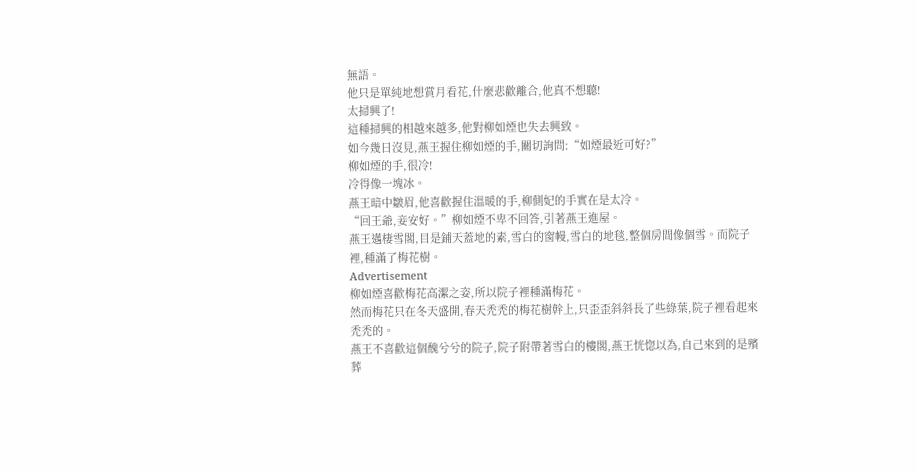無語。
他只是單純地想賞月看花,什麼悲歡離合,他真不想聽!
太掃興了!
這種掃興的相越來越多,他對柳如煙也失去興致。
如今幾日沒見,燕王握住柳如煙的手,關切詢問:“如煙最近可好?”
柳如煙的手,很冷!
冷得像一塊冰。
燕王暗中皺眉,他喜歡握住溫暖的手,柳側妃的手實在是太冷。
“回王爺,妾安好。”柳如煙不卑不回答,引著燕王進屋。
燕王邁棲雪閣,目是鋪天蓋地的素,雪白的窗幔,雪白的地毯,整個房間像個雪。而院子裡,種滿了梅花樹。
Advertisement
柳如煙喜歡梅花高潔之姿,所以院子裡種滿梅花。
然而梅花只在冬天盛開,春天禿禿的梅花樹幹上,只歪歪斜斜長了些綠葉,院子裡看起來禿禿的。
燕王不喜歡這個醜兮兮的院子,院子附帶著雪白的樓閣,燕王恍惚以為,自己來到的是殯葬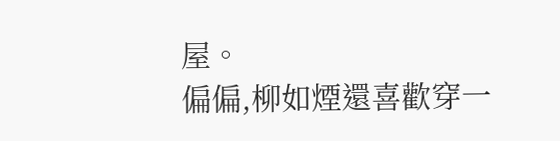屋。
偏偏,柳如煙還喜歡穿一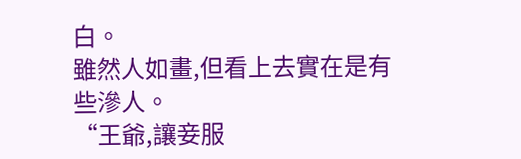白。
雖然人如畫,但看上去實在是有些滲人。
“王爺,讓妾服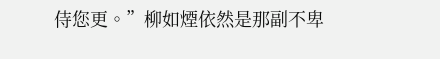侍您更。”柳如煙依然是那副不卑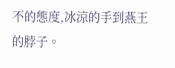不的態度,冰涼的手到燕王的脖子。